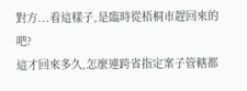對方...看這樣子,是臨時從梧桐市趕回來的吧?
這才回來多久,怎麼連跨省指定案子管轄都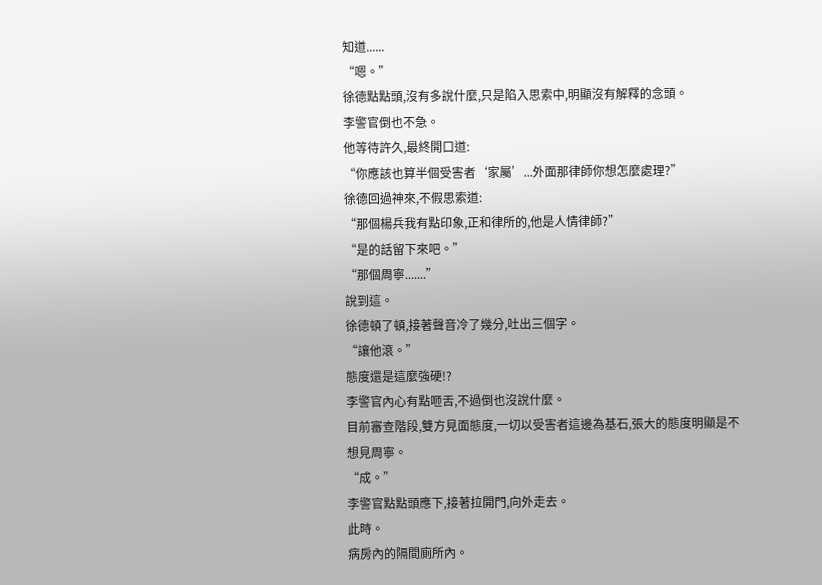知道......
“嗯。”
徐德點點頭,沒有多說什麼,只是陷入思索中,明顯沒有解釋的念頭。
李警官倒也不急。
他等待許久,最終開口道:
“你應該也算半個受害者‘家屬’...外面那律師你想怎麼處理?”
徐德回過神來,不假思索道:
“那個楊兵我有點印象,正和律所的,他是人情律師?”
“是的話留下來吧。”
“那個周寧.......”
說到這。
徐德頓了頓,接著聲音冷了幾分,吐出三個字。
“讓他滾。”
態度還是這麼強硬!?
李警官內心有點咂舌,不過倒也沒說什麼。
目前審查階段,雙方見面態度,一切以受害者這邊為基石,張大的態度明顯是不想見周寧。
“成。”
李警官點點頭應下,接著拉開門,向外走去。
此時。
病房內的隔間廁所內。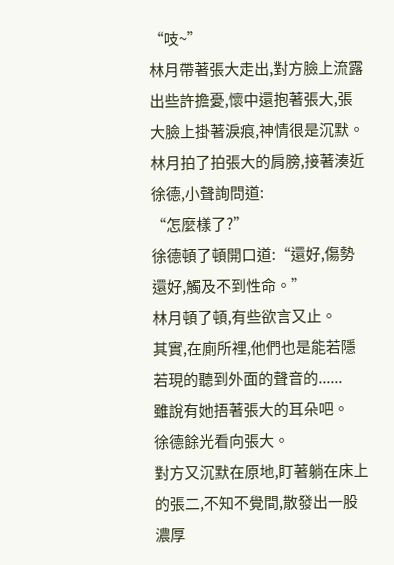“吱~”
林月帶著張大走出,對方臉上流露出些許擔憂,懷中還抱著張大,張大臉上掛著淚痕,神情很是沉默。
林月拍了拍張大的肩膀,接著湊近徐德,小聲詢問道:
“怎麼樣了?”
徐德頓了頓開口道:“還好,傷勢還好,觸及不到性命。”
林月頓了頓,有些欲言又止。
其實,在廁所裡,他們也是能若隱若現的聽到外面的聲音的......
雖說有她捂著張大的耳朵吧。
徐德餘光看向張大。
對方又沉默在原地,盯著躺在床上的張二,不知不覺間,散發出一股濃厚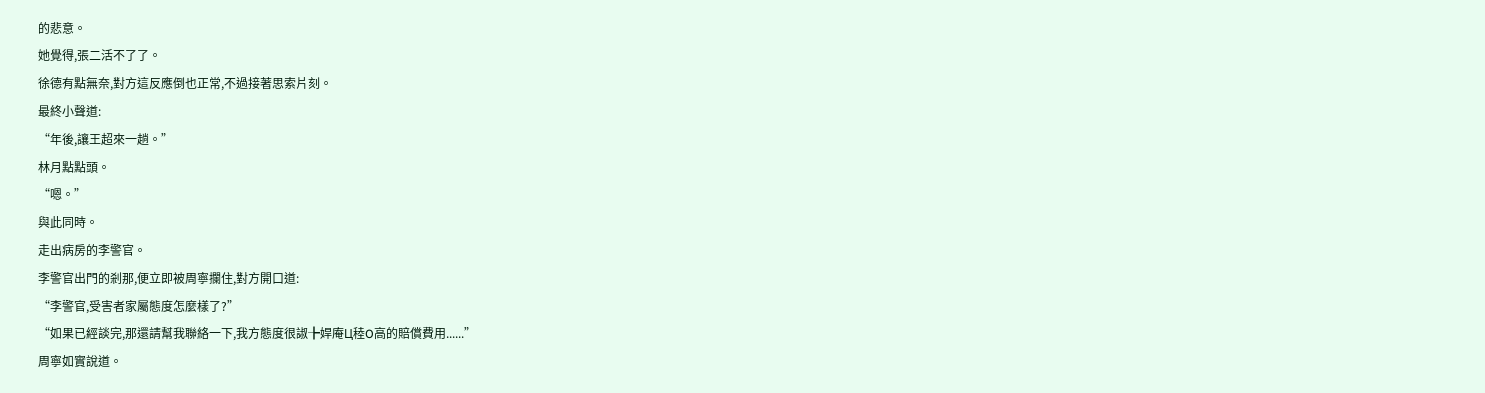的悲意。
她覺得,張二活不了了。
徐德有點無奈,對方這反應倒也正常,不過接著思索片刻。
最終小聲道:
“年後,讓王超來一趟。”
林月點點頭。
“嗯。”
與此同時。
走出病房的李警官。
李警官出門的剎那,便立即被周寧攔住,對方開口道:
“李警官,受害者家屬態度怎麼樣了?”
“如果已經談完,那還請幫我聯絡一下,我方態度很諔╊娨庵Ц稑O高的賠償費用......”
周寧如實說道。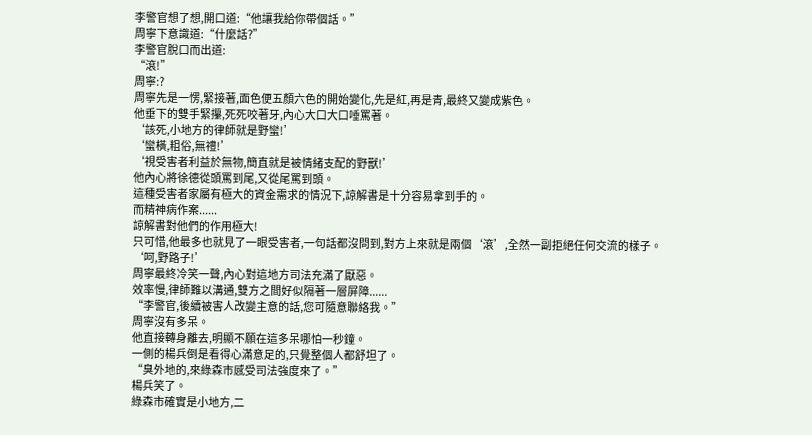李警官想了想,開口道:“他讓我給你帶個話。”
周寧下意識道:“什麼話?”
李警官脫口而出道:
“滾!”
周寧:?
周寧先是一愣,緊接著,面色便五顏六色的開始變化,先是紅,再是青,最終又變成紫色。
他垂下的雙手緊攥,死死咬著牙,內心大口大口唾罵著。
‘該死,小地方的律師就是野蠻!’
‘蠻橫,粗俗,無禮!’
‘視受害者利益於無物,簡直就是被情緒支配的野獸!’
他內心將徐德從頭罵到尾,又從尾罵到頭。
這種受害者家屬有極大的資金需求的情況下,諒解書是十分容易拿到手的。
而精神病作案......
諒解書對他們的作用極大!
只可惜,他最多也就見了一眼受害者,一句話都沒問到,對方上來就是兩個‘滾’,全然一副拒絕任何交流的樣子。
‘呵,野路子!’
周寧最終冷笑一聲,內心對這地方司法充滿了厭惡。
效率慢,律師難以溝通,雙方之間好似隔著一層屏障......
“李警官,後續被害人改變主意的話,您可隨意聯絡我。”
周寧沒有多呆。
他直接轉身離去,明顯不願在這多呆哪怕一秒鐘。
一側的楊兵倒是看得心滿意足的,只覺整個人都舒坦了。
“臭外地的,來綠森市感受司法強度來了。”
楊兵笑了。
綠森市確實是小地方,二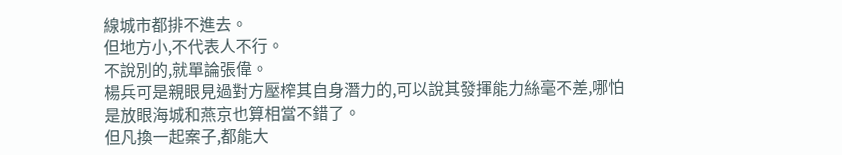線城市都排不進去。
但地方小,不代表人不行。
不說別的,就單論張偉。
楊兵可是親眼見過對方壓榨其自身潛力的,可以說其發揮能力絲毫不差,哪怕是放眼海城和燕京也算相當不錯了。
但凡換一起案子,都能大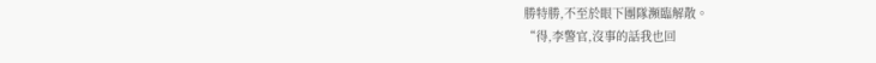勝特勝,不至於眼下團隊瀕臨解散。
“得,李警官,沒事的話我也回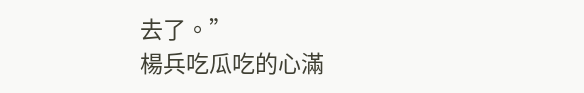去了。”
楊兵吃瓜吃的心滿